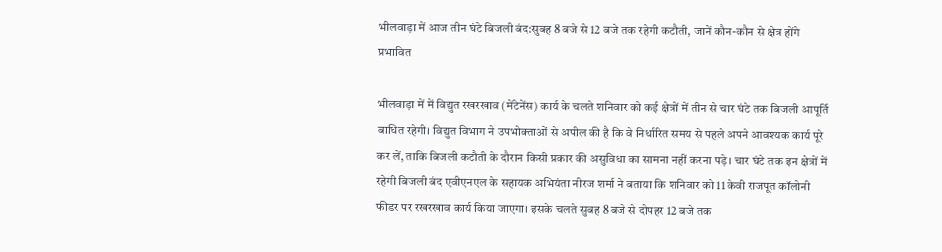भीलवाड़ा में आज तीन घंटे बिजली बंद:सुबह 8 बजे से 12 बजे तक रहेगी कटौती, जानें कौन-कौन से क्षेत्र होंगे प्रभावित

भीलवाड़ा में में विद्युत रखरखाव (मेंटेनेंस) कार्य के चलते शनिवार को कई क्षेत्रों में तीन से चार घंटे तक बिजली आपूर्ति बाधित रहेगी। विद्युत विभाग ने उपभोक्ताओं से अपील की है कि वे निर्धारित समय से पहले अपने आवश्यक कार्य पूरे कर लें, ताकि बिजली कटौती के दौरान किसी प्रकार की असुविधा का सामना नहीं करना पड़े। चार घंटे तक इन क्षेत्रों में रहेगी बिजली बंद एवीएनएल के सहायक अभियंता नीरज शर्मा ने बताया कि शनिवार को 11 केवी राजपूत कॉलोनी फीडर पर रखरखाव कार्य किया जाएगा। इसके चलते सुबह 8 बजे से दोपहर 12 बजे तक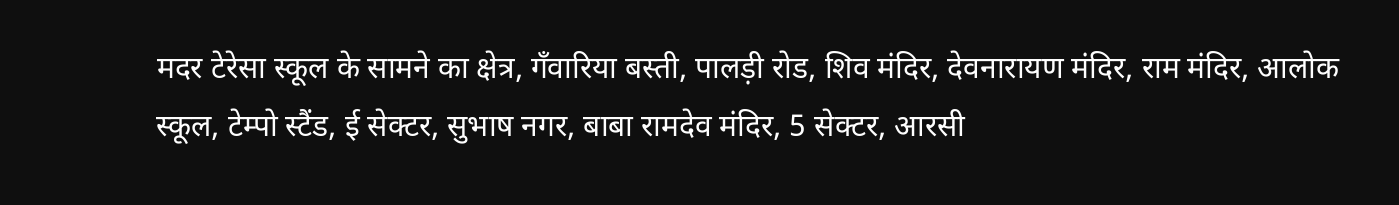मदर टेरेसा स्कूल के सामने का क्षेत्र, गँवारिया बस्ती, पालड़ी रोड, शिव मंदिर, देवनारायण मंदिर, राम मंदिर, आलोक स्कूल, टेम्पो स्टैंड, ई सेक्टर, सुभाष नगर, बाबा रामदेव मंदिर, 5 सेक्टर, आरसी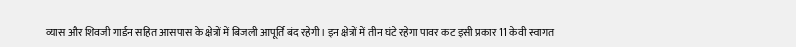व्यास और शिवजी गार्डन सहित आसपास के क्षेत्रों में बिजली आपूर्ति बंद रहेगी। इन क्षेत्रों में तीन घंटे रहेगा पावर कट इसी प्रकार 11 केवी स्वागत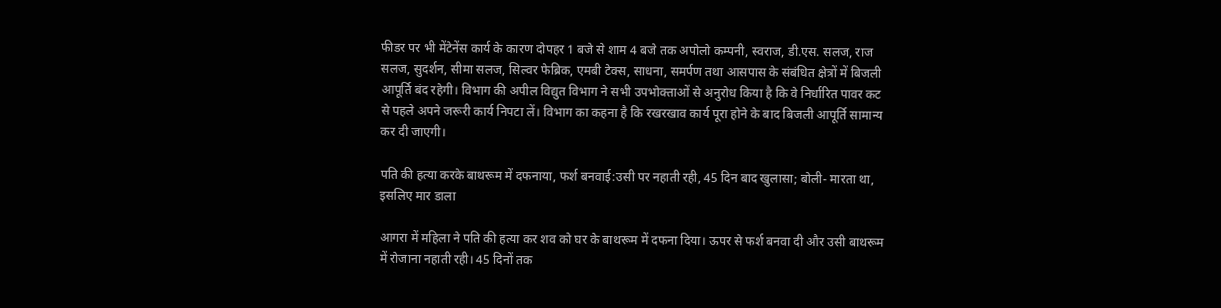फीडर पर भी मेंटेनेंस कार्य के कारण दोपहर 1 बजे से शाम 4 बजे तक अपोलो कम्पनी, स्वराज, डी.एस. सलज, राज सलज, सुदर्शन, सीमा सलज, सिल्वर फेब्रिक, एमबी टेक्स, साधना, समर्पण तथा आसपास के संबंधित क्षेत्रों में बिजली आपूर्ति बंद रहेगी। विभाग की अपील विद्युत विभाग ने सभी उपभोक्ताओं से अनुरोध किया है कि वे निर्धारित पावर कट से पहले अपने जरूरी कार्य निपटा लें। विभाग का कहना है कि रखरखाव कार्य पूरा होने के बाद बिजली आपूर्ति सामान्य कर दी जाएगी।

पति की हत्या करके बाथरूम में दफनाया, फर्श बनवाई:उसी पर नहाती रही, 45 दिन बाद खुलासा; बोली- मारता था, इसलिए मार डाला

आगरा में महिला ने पति की हत्या कर शव को घर के बाथरूम में दफना दिया। ऊपर से फर्श बनवा दी और उसी बाथरूम में रोजाना नहाती रही। 45 दिनों तक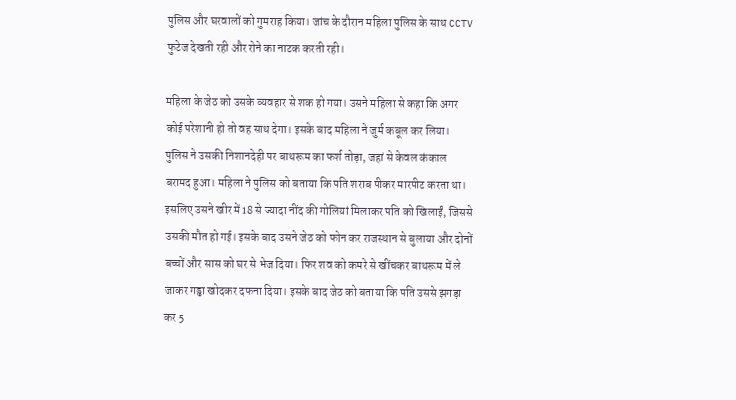पुलिस और घरवालों को गुमराह किया। जांच के दौरान महिला पुलिस के साथ CCTV फुटेज देखती रही और रोने का नाटक करती रही।

महिला के जेठ को उसके व्यवहार से शक हो गया। उसने महिला से कहा कि अगर कोई परेशानी हो तो वह साथ देगा। इसके बाद महिला ने जुर्म कबूल कर लिया। पुलिस ने उसकी निशानदेही पर बाथरूम का फर्श तोड़ा, जहां से केवल कंकाल बरामद हुआ। महिला ने पुलिस को बताया कि पति शराब पीकर मारपीट करता था। इसलिए उसने खीर में 18 से ज्यादा नींद की गोलियां मिलाकर पति को खिलाईं, जिससे उसकी मौत हो गई। इसके बाद उसने जेठ को फोन कर राजस्थान से बुलाया और दोनों बच्चों और सास को घर से भेज दिया। फिर शव को कमरे से खींचकर बाथरूम में ले जाकर गड्ढा खोदकर दफना दिया। इसके बाद जेठ को बताया कि पति उससे झगड़ा कर 5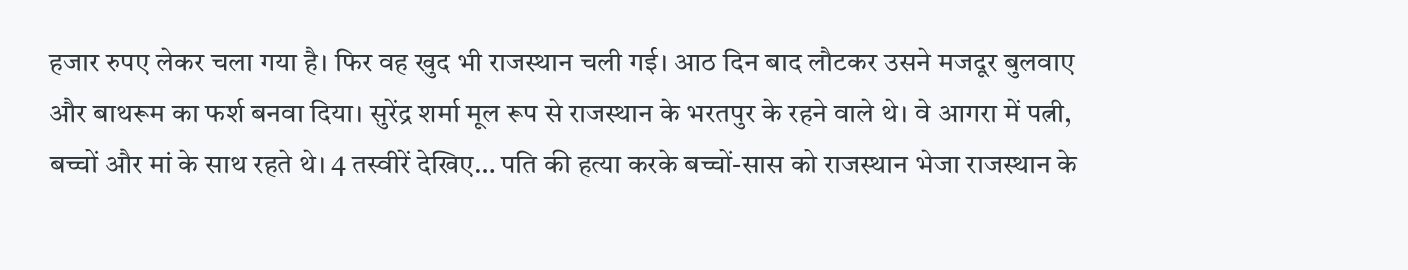हजार रुपए लेकर चला गया है। फिर वह खुद भी राजस्थान चली गई। आठ दिन बाद लौटकर उसने मजदूर बुलवाए और बाथरूम का फर्श बनवा दिया। सुरेंद्र शर्मा मूल रूप से राजस्थान के भरतपुर के रहने वाले थे। वे आगरा में पत्नी, बच्चों और मां के साथ रहते थे। 4 तस्वीरें देखिए… पति की हत्या करके बच्चों-सास को राजस्थान भेजा राजस्थान के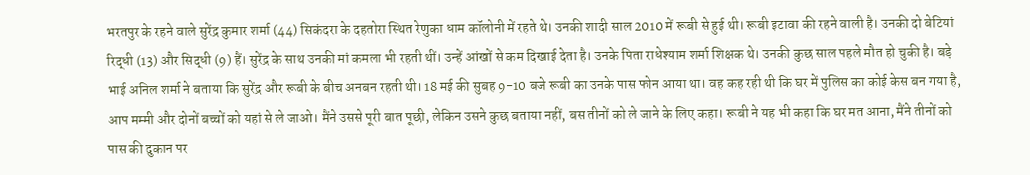भरतपुर के रहने वाले सुरेंद्र कुमार शर्मा (44) सिकंदरा के दहतोरा स्थित रेणुका धाम कॉलोनी में रहते थे। उनकी शादी साल 2010 में रूबी से हुई थी। रूबी इटावा की रहने वाली है। उनकी दो बेटियां रिद्धी (13) और सिद्धी (9) हैं। सुरेंद्र के साथ उनकी मां कमला भी रहती थीं। उन्हें आंखों से कम दिखाई देता है। उनके पिता राधेश्याम शर्मा शिक्षक थे। उनकी कुछ साल पहले मौत हो चुकी है। बड़े भाई अनिल शर्मा ने बताया कि सुरेंद्र और रूबी के बीच अनबन रहती थी। 18 मई की सुबह 9-10 बजे रूबी का उनके पास फोन आया था। वह कह रही थी कि घर में पुलिस का कोई केस बन गया है, आप मम्मी और दोनों बच्चों को यहां से ले जाओ। मैंने उससे पूरी बात पूछी, लेकिन उसने कुछ बताया नहीं, बस तीनों को ले जाने के लिए कहा। रूबी ने यह भी कहा कि घर मत आना, मैंने तीनों को पास की दुकान पर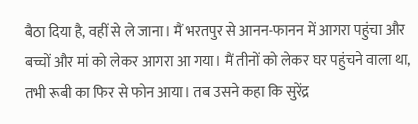बैठा दिया है, वहीं से ले जाना। मैं भरतपुर से आनन-फानन में आगरा पहुंचा और बच्चों और मां को लेकर आगरा आ गया। मैं तीनों को लेकर घर पहुंचने वाला था, तभी रूबी का फिर से फोन आया। तब उसने कहा कि सुरेंद्र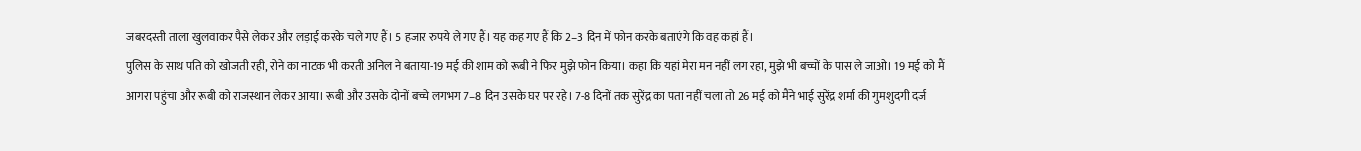जबरदस्ती ताला खुलवाकर पैसे लेकर और लड़ाई करके चले गए हैं। 5 हजार रुपये ले गए हैं। यह कह गए हैं कि 2–3 दिन में फोन करके बताएंगे कि वह कहां हैं।
पुलिस के साथ पति को खोजती रही, रोने का नाटक भी करती अनिल ने बताया-19 मई की शाम को रूबी ने फिर मुझे फोन किया। कहा कि यहां मेरा मन नहीं लग रहा, मुझे भी बच्चों के पास ले जाओ। 19 मई को मैं आगरा पहुंचा और रूबी को राजस्थान लेकर आया। रूबी और उसके दोनों बच्चे लगभग 7–8 दिन उसके घर पर रहे। 7-8 दिनों तक सुरेंद्र का पता नहीं चला तो 26 मई को मैंने भाई सुरेंद्र शर्मा की गुमशुदगी दर्ज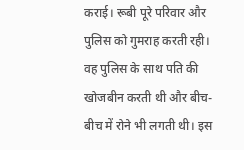कराई। रूबी पूरे परिवार और पुलिस को गुमराह करती रही। वह पुलिस के साथ पति की खोजबीन करती थी और बीच-बीच में रोने भी लगती थी। इस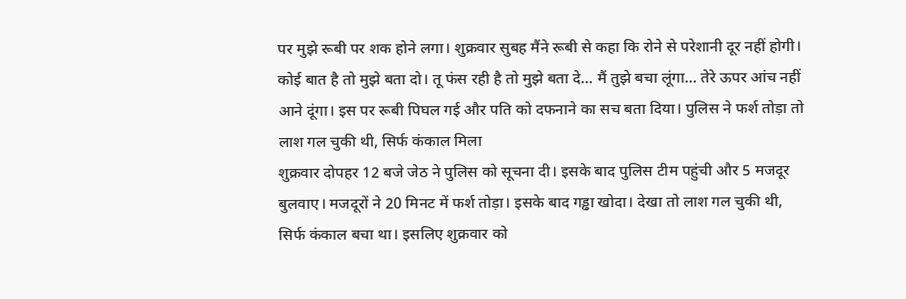पर मुझे रूबी पर शक होने लगा। शुक्रवार सुबह मैंने रूबी से कहा कि रोने से परेशानी दूर नहीं होगी। कोई बात है तो मुझे बता दो। तू फंस रही है तो मुझे बता दे… मैं तुझे बचा लूंगा… तेरे ऊपर आंच नहीं आने दूंगा। इस पर रूबी पिघल गई और पति को दफनाने का सच बता दिया। पुलिस ने फर्श तोड़ा तो लाश गल चुकी थी, सिर्फ कंकाल मिला
शुक्रवार दोपहर 12 बजे जेठ ने पुलिस को सूचना दी। इसके बाद पुलिस टीम पहुंची और 5 मजदूर बुलवाए। मजदूरों ने 20 मिनट में फर्श तोड़ा। इसके बाद गड्ढा खोदा। देखा तो लाश गल चुकी थी, सिर्फ कंकाल बचा था। इसलिए शुक्रवार को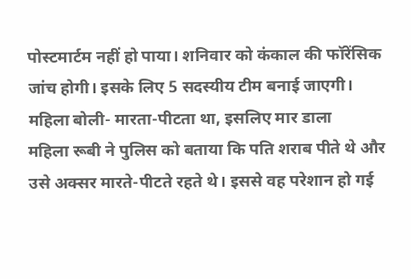पोस्टमार्टम नहीं हो पाया। शनिवार को कंकाल की फॉरेंसिक जांच होगी। इसके लिए 5 सदस्यीय टीम बनाई जाएगी। महिला बोली- मारता-पीटता था, इसलिए मार डाला
महिला रूबी ने पुलिस को बताया कि पति शराब पीते थे और उसे अक्सर मारते-पीटते रहते थे। इससे वह परेशान हो गई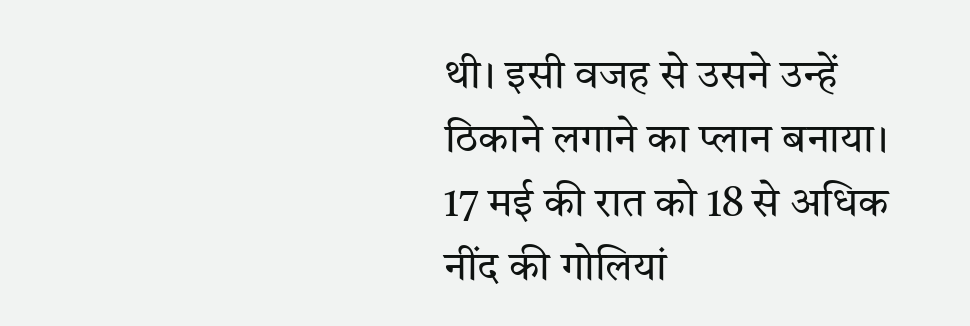थी। इसी वजह से उसने उन्हें ठिकाने लगाने का प्लान बनाया। 17 मई की रात को 18 से अधिक नींद की गोलियां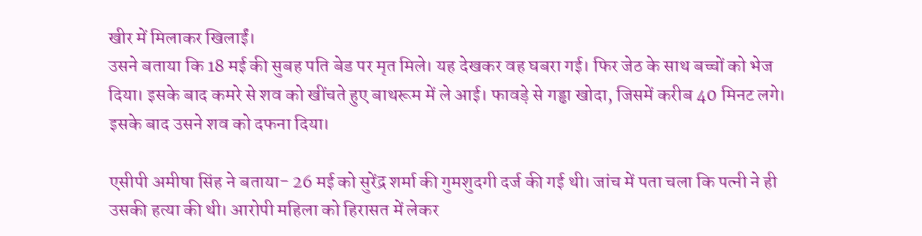खीर में मिलाकर खिलाईं।
उसने बताया कि 18 मई की सुबह पति बेड पर मृत मिले। यह देखकर वह घबरा गई। फिर जेठ के साथ बच्चों को भेज दिया। इसके बाद कमरे से शव को खींचते हुए बाथरूम में ले आई। फावड़े से गड्ढा खोदा, जिसमें करीब 40 मिनट लगे। इसके बाद उसने शव को दफना दिया।

एसीपी अमीषा सिंह ने बताया- 26 मई को सुरेंद्र शर्मा की गुमशुदगी दर्ज की गई थी। जांच में पता चला कि पत्नी ने ही उसकी हत्या की थी। आरोपी महिला को हिरासत में लेकर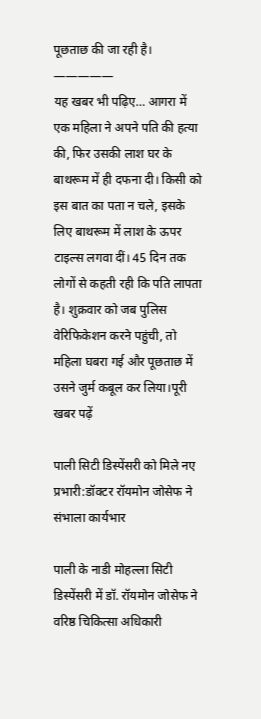पूछताछ की जा रही है। —————
यह खबर भी पढ़िए… आगरा में एक महिला ने अपने पति की हत्या की, फिर उसकी लाश घर के बाथरूम में ही दफना दी। किसी को इस बात का पता न चले, इसके लिए बाथरूम में लाश के ऊपर टाइल्स लगवा दीं। 45 दिन तक लोगों से कहती रही कि पति लापता है। शुक्रवार को जब पुलिस वेरिफिकेशन करने पहुंची, तो महिला घबरा गई और पूछताछ में उसने जुर्म कबूल कर लिया।पूरी खबर पढ़ें

पाली सिटी डिस्पेंसरी को मिले नए प्रभारी:डॉक्टर रॉयमोन जोसेफ ने संभाला कार्यभार

पाली के नाडी मोहल्ला सिटी डिस्पेंसरी में डॉ. रॉयमोन जोसेफ ने वरिष्ठ चिकित्सा अधिकारी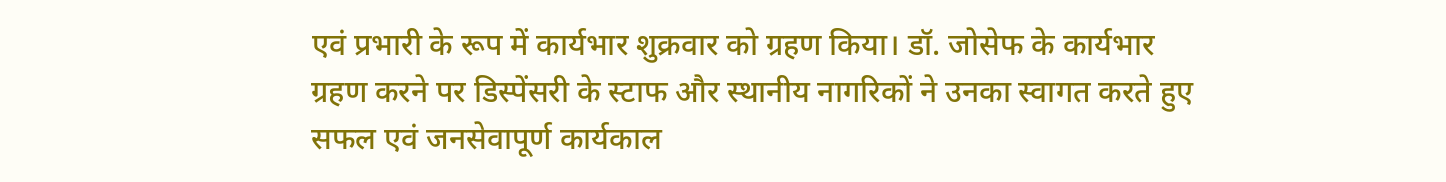एवं प्रभारी के रूप में कार्यभार शुक्रवार को ग्रहण किया। डॉ. जोसेफ के कार्यभार ग्रहण करने पर डिस्पेंसरी के स्टाफ और स्थानीय नागरिकों ने उनका स्वागत करते हुए सफल एवं जनसेवापूर्ण कार्यकाल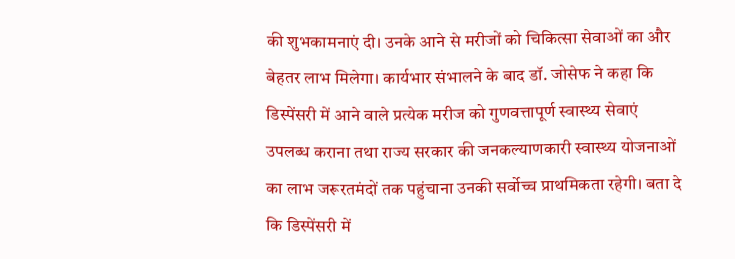की शुभकामनाएं दी। उनके आने से मरीजों को चिकित्सा सेवाओं का और बेहतर लाभ मिलेगा। कार्यभार संभालने के बाद डॉ. जोसेफ ने कहा कि डिस्पेंसरी में आने वाले प्रत्येक मरीज को गुणवत्तापूर्ण स्वास्थ्य सेवाएं उपलब्ध कराना तथा राज्य सरकार की जनकल्याणकारी स्वास्थ्य योजनाओं का लाभ जरूरतमंदों तक पहुंचाना उनकी सर्वोच्च प्राथमिकता रहेगी। बता दे कि डिस्पेंसरी में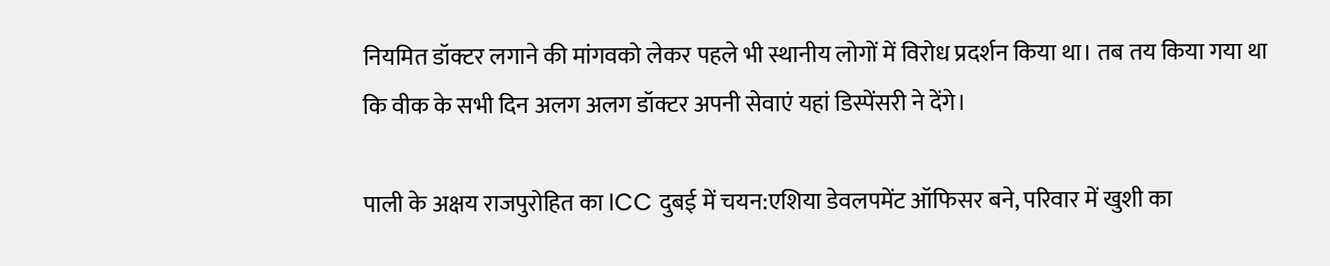नियमित डॉक्टर लगाने की मांगवको लेकर पहले भी स्थानीय लोगों में विरोध प्रदर्शन किया था। तब तय किया गया था कि वीक के सभी दिन अलग अलग डॉक्टर अपनी सेवाएं यहां डिस्पेंसरी ने देंगे।

पाली के अक्षय राजपुरोहित का ICC दुबई में चयन:एशिया डेवलपमेंट ऑफिसर बने, परिवार में खुशी का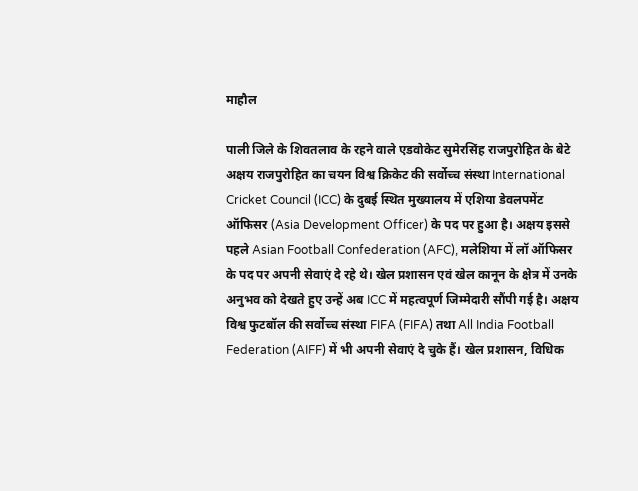माहौल

पाली जिले के शिवतलाव के रहने वाले एडवोकेट सुमेरसिंह राजपुरोहित के बेटे अक्षय राजपुरोहित का चयन विश्व क्रिकेट की सर्वोच्च संस्था International Cricket Council (ICC) के दुबई स्थित मुख्यालय में एशिया डेवलपमेंट ऑफिसर (Asia Development Officer) के पद पर हुआ है। अक्षय इससे पहले Asian Football Confederation (AFC), मलेशिया में लॉ ऑफिसर के पद पर अपनी सेवाएं दे रहे थे। खेल प्रशासन एवं खेल कानून के क्षेत्र में उनके अनुभव को देखते हुए उन्हें अब ICC में महत्वपूर्ण जिम्मेदारी सौंपी गई है। अक्षय विश्व फुटबॉल की सर्वोच्च संस्था FIFA (FIFA) तथा All India Football Federation (AIFF) में भी अपनी सेवाएं दे चुके हैं। खेल प्रशासन, विधिक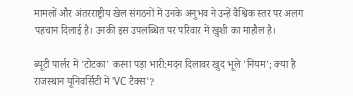मामलों और अंतरराष्ट्रीय खेल संगठनों में उनके अनुभव ने उन्हें वैश्विक स्तर पर अलग पहचान दिलाई है। उनकी इस उपलब्धित पर परिवार में खुशी का माहौल है।

ब्यूटी पार्लर में 'टोटका' करना पड़ा भारी:मदन दिलावर खुद भूले 'नियम'; क्या है राजस्थान यूनिवर्सिटी में 'VC टैक्स'?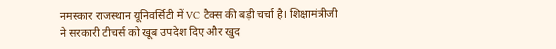नमस्कार राजस्थान यूनिवर्सिटी में VC टैक्स की बड़ी चर्चा है। शिक्षामंत्रीजी ने सरकारी टीचर्स को खूब उपदेश दिए और खुद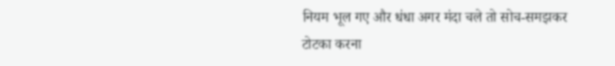नियम भूल गए और धंधा अगर मंदा चले तो सोच-समझकर टोटका करना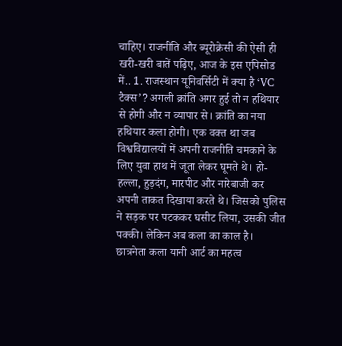चाहिए। राजनीति और ब्यूरोक्रेसी की ऐसी ही खरी-खरी बातें पढ़िए, आज के इस एपिसोड में.. 1. राजस्थान यूनिवर्सिटी में क्या है ‘VC टैक्स’? अगली क्रांति अगर हुई तो न हथियार से होगी और न व्यापार से। क्रांति का नया हथियार कला होगी। एक वक्त था जब विश्वविद्यालयों में अपनी राजनीति चमकाने के लिए युवा हाथ में जूता लेकर घूमते थे। हो-हल्ला, हुड़दंग, मारपीट और नारेबाजी कर अपनी ताकत दिखाया करते थे। जिसको पुलिस ने सड़क पर पटककर घसीट लिया, उसकी जीत पक्की। लेकिन अब कला का काल है। छात्रनेता कला यानी आर्ट का महत्व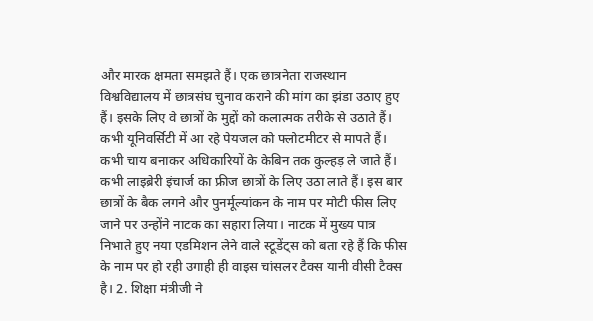और मारक क्षमता समझते हैं। एक छात्रनेता राजस्थान विश्वविद्यालय में छात्रसंघ चुनाव कराने की मांग का झंडा उठाए हुए हैं। इसके लिए वे छात्रों के मुद्दों को कलात्मक तरीके से उठाते हैं। कभी यूनिवर्सिटी में आ रहे पेयजल को फ्लोटमीटर से मापते हैं। कभी चाय बनाकर अधिकारियों के केबिन तक कुल्हड़ ले जाते हैं। कभी लाइब्रेरी इंचार्ज का फ्रीज छात्रों के लिए उठा लाते हैं। इस बार छात्रों के बैक लगने और पुनर्मूल्यांकन के नाम पर मोटी फीस लिए जाने पर उन्होंने नाटक का सहारा लिया। नाटक में मुख्य पात्र निभाते हुए नया एडमिशन लेने वाले स्टूडेंट्स को बता रहे हैं कि फीस के नाम पर हो रही उगाही ही वाइस चांसलर टैक्स यानी वीसी टैक्स है। 2. शिक्षा मंत्रीजी ने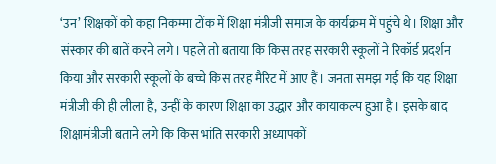‘उन’ शिक्षकों को कहा निकम्मा टोंक में शिक्षा मंत्रीजी समाज के कार्यक्रम में पहुंचे थे। शिक्षा और संस्कार की बातें करने लगे। पहले तो बताया कि किस तरह सरकारी स्कूलों ने रिकॉर्ड प्रदर्शन किया और सरकारी स्कूलों के बच्चे किस तरह मैरिट में आए हैं। जनता समझ गई कि यह शिक्षा मंत्रीजी की ही लीला है, उन्हीं के कारण शिक्षा का उद्धार और कायाकल्प हुआ है। इसके बाद शिक्षामंत्रीजी बताने लगे कि किस भांति सरकारी अध्यापकों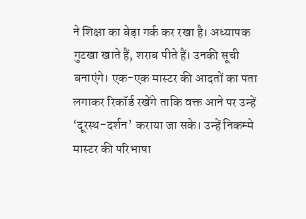ने शिक्षा का बेड़ा गर्क कर रखा है। अध्यापक गुटखा खाते हैं, शराब पीते हैं। उनकी सूची बनाएंगे। एक-एक मास्टर की आदतों का पता लगाकर रिकॉर्ड रखेंगे ताकि वक्त आने पर उन्हें ‘दूरस्थ-दर्शन’ कराया जा सके। उन्हें निकम्मे मास्टर की परिभाषा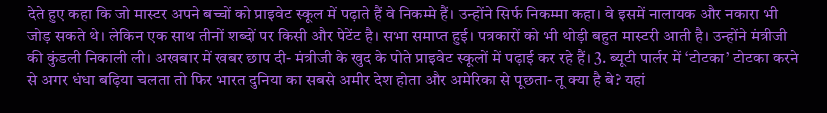देते हुए कहा कि जो मास्टर अपने बच्चों को प्राइवेट स्कूल में पढ़ाते हैं वे निकम्मे हैं। उन्होंने सिर्फ निकम्मा कहा। वे इसमें नालायक और नकारा भी जोड़ सकते थे। लेकिन एक साथ तीनों शब्दों पर किसी और पेटेंट है। सभा समाप्त हुई। पत्रकारों को भी थोड़ी बहुत मास्टरी आती है। उन्होंने मंत्रीजी की कुंडली निकाली ली। अखबार में खबर छाप दी- मंत्रीजी के खुद के पोते प्राइवेट स्कूलों में पढ़ाई कर रहे हैं। 3. ब्यूटी पार्लर में ‘टोटका’ टोटका करने से अगर धंधा बढ़िया चलता तो फिर भारत दुनिया का सबसे अमीर देश होता और अमेरिका से पूछता- तू क्या है बे? यहां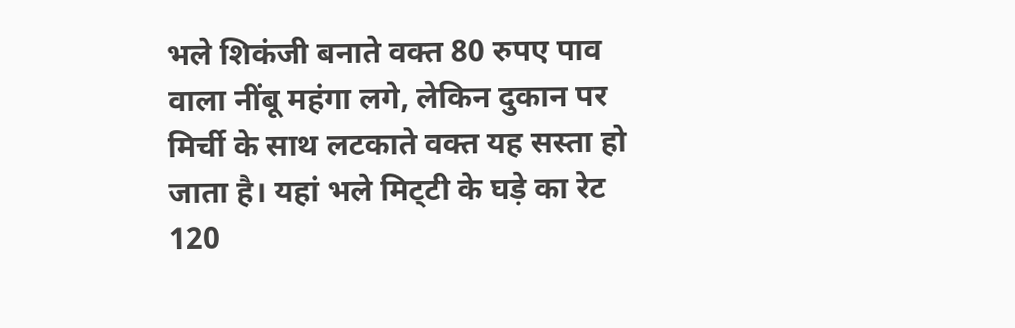भले शिकंजी बनाते वक्त 80 रुपए पाव वाला नींबू महंगा लगे, लेकिन दुकान पर मिर्ची के साथ लटकाते वक्त यह सस्ता हो जाता है। यहां भले मिट्‌टी के घड़े का रेट 120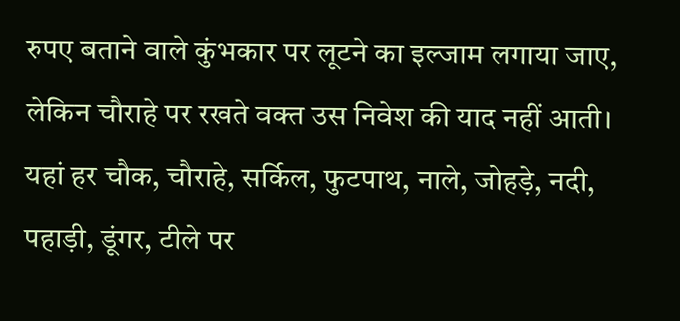रुपए बताने वाले कुंभकार पर लूटने का इल्जाम लगाया जाए, लेकिन चौराहे पर रखते वक्त उस निवेश की याद नहीं आती। यहां हर चौक, चौराहे, सर्किल, फुटपाथ, नाले, जोहड़े, नदी, पहाड़ी, डूंगर, टीले पर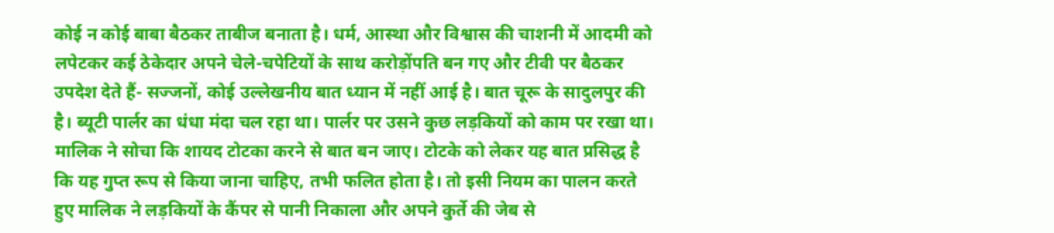कोई न कोई बाबा बैठकर ताबीज बनाता है। धर्म, आस्था और विश्वास की चाशनी में आदमी को लपेटकर कई ठेकेदार अपने चेले-चपेटियों के साथ करोड़ोंपति बन गए और टीवी पर बैठकर उपदेश देते हैं- सज्जनों, कोई उल्लेखनीय बात ध्यान में नहीं आई है। बात चूरू के सादुलपुर की है। ब्यूटी पार्लर का धंधा मंदा चल रहा था। पार्लर पर उसने कुछ लड़कियों को काम पर रखा था। मालिक ने सोचा कि शायद टोटका करने से बात बन जाए। टोटके को लेकर यह बात प्रसिद्ध है कि यह गुप्त रूप से किया जाना चाहिए, तभी फलित होता है। तो इसी नियम का पालन करते हुए मालिक ने लड़कियों के कैंपर से पानी निकाला और अपने कुर्ते की जेब से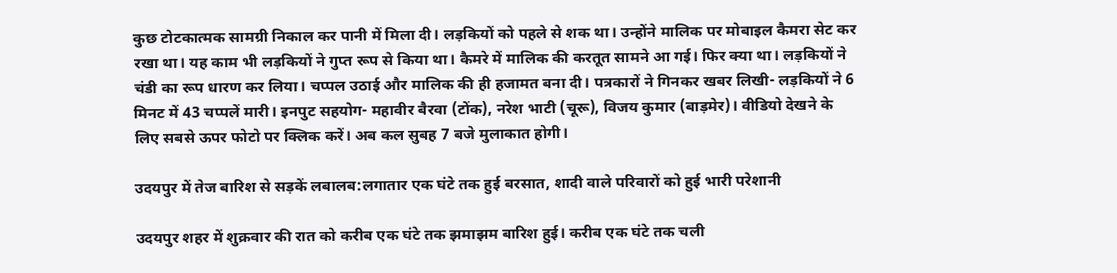कुछ टोटकात्मक सामग्री निकाल कर पानी में मिला दी। लड़कियों को पहले से शक था। उन्होंने मालिक पर मोबाइल कैमरा सेट कर रखा था। यह काम भी लड़कियों ने गुप्त रूप से किया था। कैमरे में मालिक की करतूत सामने आ गई। फिर क्या था। लड़कियों ने चंडी का रूप धारण कर लिया। चप्पल उठाई और मालिक की ही हजामत बना दी। पत्रकारों ने गिनकर खबर लिखी- लड़कियों ने 6 मिनट में 43 चप्पलें मारी। इनपुट सहयोग- महावीर बैरवा (टोंक), नरेश भाटी (चूरू), विजय कुमार (बाड़मेर)। वीडियो देखने के लिए सबसे ऊपर फोटो पर क्लिक करें। अब कल सुबह 7 बजे मुलाकात होगी।

उदयपुर में तेज बारिश से सड़कें लबालब:लगातार एक घंटे तक हुई बरसात, शादी वाले परिवारों को हुई भारी परेशानी

उदयपुर शहर में शुक्रवार की रात को करीब एक घंटे तक झमाझम बारिश हुई। करीब एक घंटे तक चली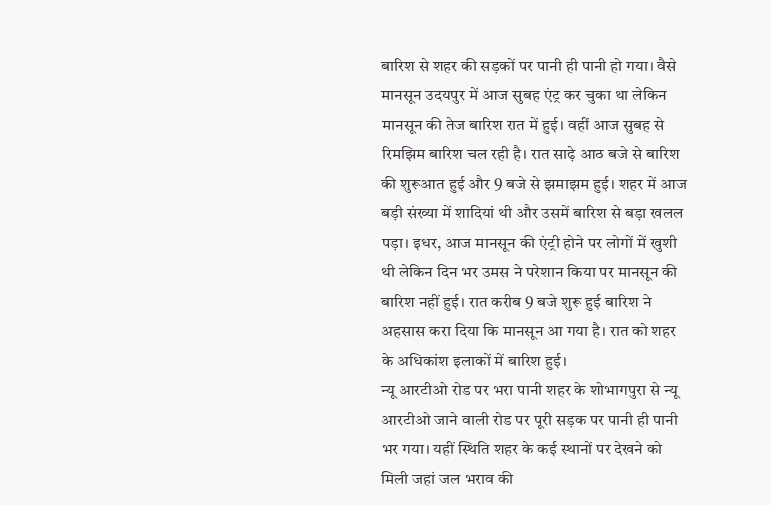बारिश से शहर की सड़कों पर पानी ही पानी हो गया। वैसे मानसून उदयपुर में आज सुबह एंट्र कर चुका था लेकिन मानसून की तेज बारिश रात में हुई। वहीं आज सुबह से रिमझिम बारिश चल रही है। रात साढ़े आठ बजे से बारिश की शुरूआत हुई और 9 बजे से झमाझम हुई। शहर में आज बड़ी संख्या में शादियां थी और उसमें बारिश से बड़ा खलल पड़ा। इधर, आज मानसून की एंट्री होने पर लोगों में खुशी थी लेकिन दिन भर उमस ने परेशान किया पर मानसून की बारिश नहीं हुई। रात करीब 9 बजे शुरू हुई बारिश ने अहसास करा दिया कि मानसून आ गया है। रात को शहर के अधिकांश इलाकों में बारिश हुई।
न्यू आरटीओ रोड पर भरा पानी शहर के शोभागपुरा से न्यू आरटीओ जाने वाली रोड पर पूरी सड़क पर पानी ही पानी भर गया। यहीं स्थिति शहर के कई स्थानों पर देखने को मिली जहां जल भराव की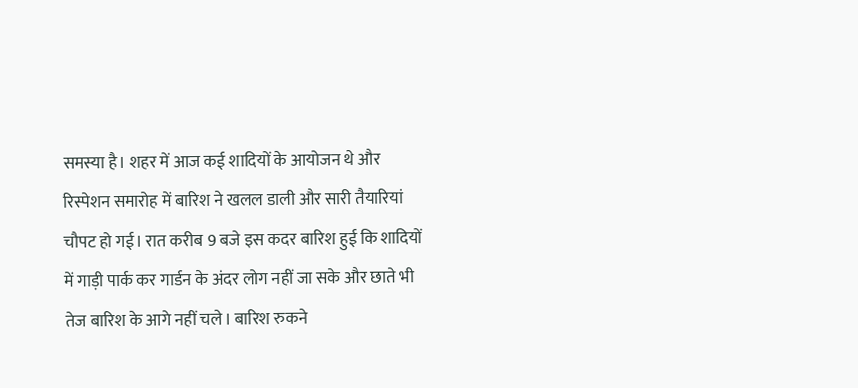समस्या है। शहर में आज कई शादियों के आयोजन थे और रिस्पेशन समारोह में बारिश ने खलल डाली और सारी तैयारियां चौपट हो गई। रात करीब 9 बजे इस कदर बारिश हुई कि शादियों में गाड़ी पार्क कर गार्डन के अंदर लोग नहीं जा सके और छाते भी तेज बारिश के आगे नहीं चले। बारिश रुकने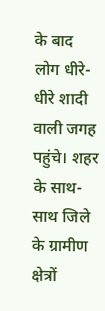के बाद लोग धीरे-धीरे शादी वाली जगह पहुंचे। शहर के साथ-साथ जिले के ग्रामीण क्षेत्रों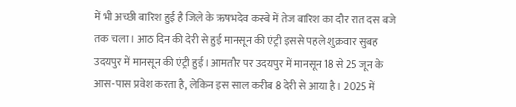में भी अच्छी बारिश हुई है जिले के ऋषभदेव कस्बे में तेज बारिश का दौर रात दस बजे तक चला। आठ दिन की देरी से हुई मानसून की एंट्री इससे पहले शुक्रवार सुबह उदयपुर में मानसून की एंट्री हुई। आमतौर पर उदयपुर में मानसून 18 से 25 जून के आस-पास प्रवेश करता है, लेकिन इस साल करीब 8 देरी से आया है। 2025 में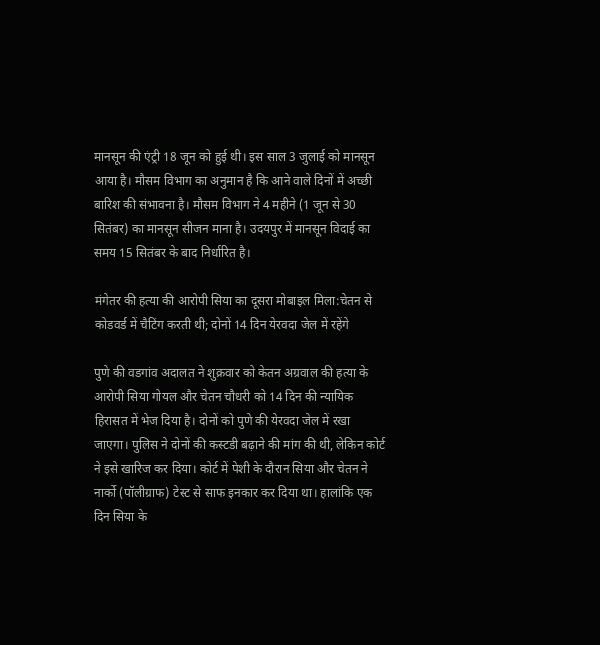मानसून की एंट्री 18 जून को हुई थी। इस साल 3 जुलाई को मानसून आया है। मौसम विभाग का अनुमान है कि आने वाले दिनों में अच्छी बारिश की संभावना है। मौसम विभाग ने 4 महीने (1 जून से 30 सितंबर) का मानसून सीजन माना है। उदयपुर में मानसून विदाई का समय 15 सितंबर के बाद निर्धारित है।

मंगेतर की हत्या की आरोपी सिया का दूसरा मोबाइल मिला:चेतन से कोडवर्ड में चैटिंग करती थी; दोनों 14 दिन येरवदा जेल में रहेंगे

पुणे की वडगांव अदालत ने शुक्रवार को केतन अग्रवाल की हत्या के आरोपी सिया गोयल और चेतन चौधरी को 14 दिन की न्यायिक हिरासत में भेज दिया है। दोनों को पुणे की येरवदा जेल में रखा जाएगा। पुलिस ने दोनों की कस्टडी बढ़ाने की मांग की थी, लेकिन कोर्ट ने इसे खारिज कर दिया। कोर्ट में पेशी के दौरान सिया और चेतन ने नार्को (पॉलीग्राफ) टेस्ट से साफ इनकार कर दिया था। हालांकि एक दिन सिया के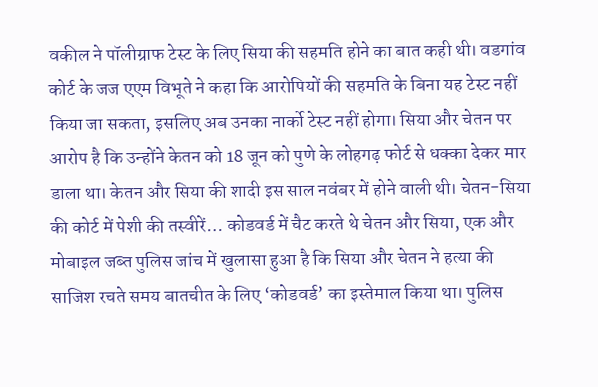वकील ने पॉलीग्राफ टेस्ट के लिए सिया की सहमति होने का बात कही थी। वडगांव कोर्ट के जज एएम विभूते ने कहा कि आरोपियों की सहमति के बिना यह टेस्ट नहीं किया जा सकता, इसलिए अब उनका नार्को टेस्ट नहीं होगा। सिया और चेतन पर आरोप है कि उन्होंने केतन को 18 जून को पुणे के लोहगढ़ फोर्ट से धक्का देकर मार डाला था। केतन और सिया की शादी इस साल नवंबर में होने वाली थी। चेतन-सिया की कोर्ट में पेशी की तस्वीरें… कोडवर्ड में चैट करते थे चेतन और सिया, एक और मोबाइल जब्त पुलिस जांच में खुलासा हुआ है कि सिया और चेतन ने हत्या की साजिश रचते समय बातचीत के लिए ‘कोडवर्ड’ का इस्तेमाल किया था। पुलिस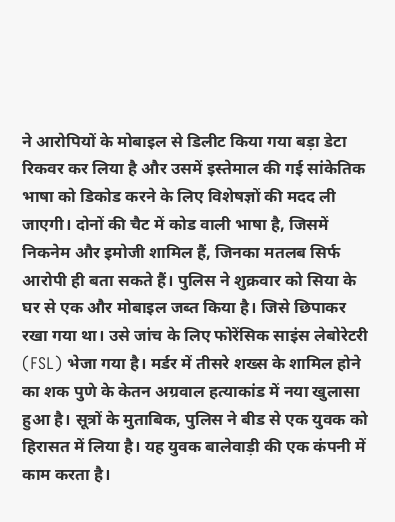ने आरोपियों के मोबाइल से डिलीट किया गया बड़ा डेटा रिकवर कर लिया है और उसमें इस्तेमाल की गई सांकेतिक भाषा को डिकोड करने के लिए विशेषज्ञों की मदद ली जाएगी। दोनों की चैट में कोड वाली भाषा है, जिसमें निकनेम और इमोजी शामिल हैं, जिनका मतलब सिर्फ आरोपी ही बता सकते हैं। पुलिस ने शुक्रवार को सिया के घर से एक और मोबाइल जब्त किया है। जिसे छिपाकर रखा गया था। उसे जांच के लिए फोरेंसिक साइंस लेबोरेटरी (FSL) भेजा गया है। मर्डर में तीसरे शख्स के शामिल होने का शक पुणे के केतन अग्रवाल हत्याकांड में नया खुलासा हुआ है। सूत्रों के मुताबिक, पुलिस ने बीड से एक युवक को हिरासत में लिया है। यह युवक बालेवाड़ी की एक कंपनी में काम करता है।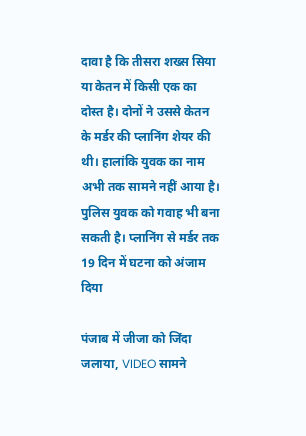दावा है कि तीसरा शख्स सिया या केतन में किसी एक का दोस्त है। दोनों ने उससे केतन के मर्डर की प्लानिंग शेयर की थी। हालांकि युवक का नाम अभी तक सामने नहीं आया है। पुलिस युवक को गवाह भी बना सकती है। प्लानिंग से मर्डर तक 19 दिन में घटना को अंजाम दिया

पंजाब में जीजा को जिंदा जलाया, VIDEO सामने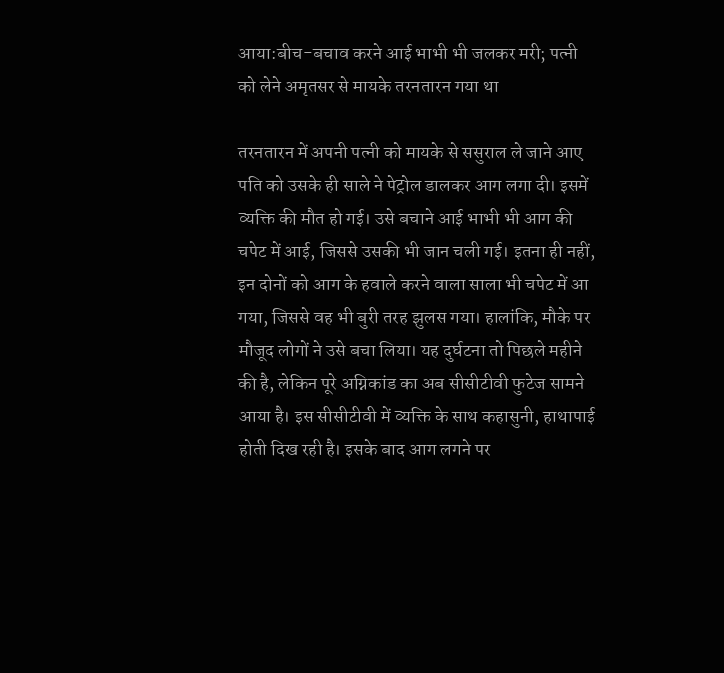आया:बीच-बचाव करने आई भाभी भी जलकर मरी; पत्नी को लेने अमृतसर से मायके तरनतारन गया था

तरनतारन में अपनी पत्नी को मायके से ससुराल ले जाने आए पति को उसके ही साले ने पेट्रोल डालकर आग लगा दी। इसमें व्यक्ति की मौत हो गई। उसे बचाने आई भाभी भी आग की चपेट में आई, जिससे उसकी भी जान चली गई। इतना ही नहीं, इन दोनों को आग के हवाले करने वाला साला भी चपेट में आ गया, जिससे वह भी बुरी तरह झुलस गया। हालांकि, मौके पर मौजूद लोगों ने उसे बचा लिया। यह दुर्घटना तो पिछले महीने की है, लेकिन पूरे अग्निकांड का अब सीसीटीवी फुटेज सामने आया है। इस सीसीटीवी में व्यक्ति के साथ कहासुनी, हाथापाई होती दिख रही है। इसके बाद आग लगने पर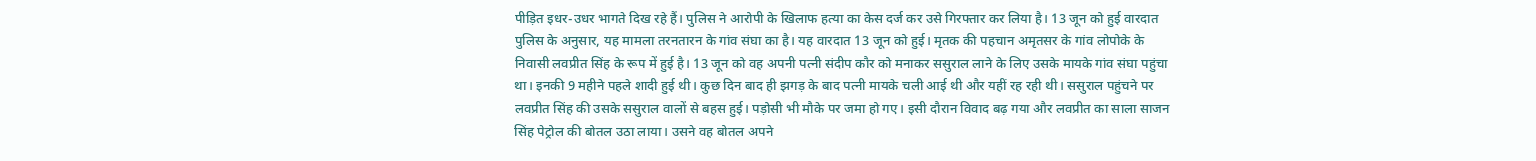पीड़ित इधर-उधर भागते दिख रहे हैं। पुलिस ने आरोपी के खिलाफ हत्या का केस दर्ज कर उसे गिरफ्तार कर लिया है। 13 जून को हुई वारदात पुलिस के अनुसार, यह मामला तरनतारन के गांव संघा का है। यह वारदात 13 जून को हुई। मृतक की पहचान अमृतसर के गांव लोपोके के निवासी लवप्रीत सिंह के रूप में हुई है। 13 जून को वह अपनी पत्नी संदीप कौर को मनाकर ससुराल लाने के लिए उसके मायके गांव संघा पहुंचा था। इनकी 9 महीने पहले शादी हुई थी। कुछ दिन बाद ही झगड़ के बाद पत्नी मायके चली आई थी और यहीं रह रही थी। ससुराल पहुंचने पर लवप्रीत सिंह की उसके ससुराल वालों से बहस हुई। पड़ोसी भी मौके पर जमा हो गए। इसी दौरान विवाद बढ़ गया और लवप्रीत का साला साजन सिंह पेट्रोल की बोतल उठा लाया। उसने वह बोतल अपने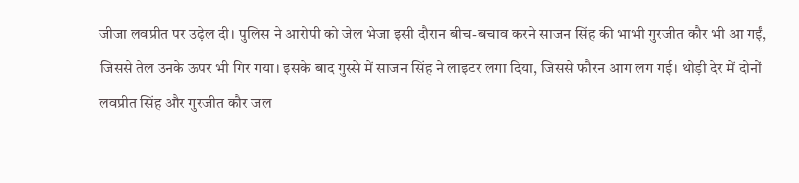जीजा लवप्रीत पर उढ़ेल दी। पुलिस ने आरोपी को जेल भेजा इसी दौरान बीच-बचाव करने साजन सिंह की भाभी गुरजीत कौर भी आ गईं, जिससे तेल उनके ऊपर भी गिर गया। इसके बाद गुस्से में साजन सिंह ने लाइटर लगा दिया, जिससे फौरन आग लग गई। थोड़ी देर में दोनों लवप्रीत सिंह और गुरजीत कौर जल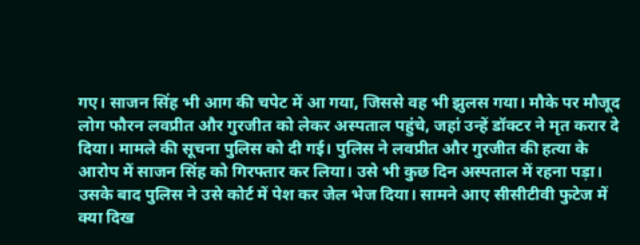गए। साजन सिंह भी आग की चपेट में आ गया, जिससे वह भी झुलस गया। मौके पर मौजूद लोग फौरन लवप्रीत और गुरजीत को लेकर अस्पताल पहुंचे, जहां उन्हें डॉक्टर ने मृत करार दे दिया। मामले की सूचना पुलिस को दी गई। पुलिस ने लवप्रीत और गुरजीत की हत्या के आरोप में साजन सिंह को गिरफ्तार कर लिया। उसे भी कुछ दिन अस्पताल में रहना पड़ा। उसके बाद पुलिस ने उसे कोर्ट में पेश कर जेल भेज दिया। सामने आए सीसीटीवी फुटेज में क्या दिख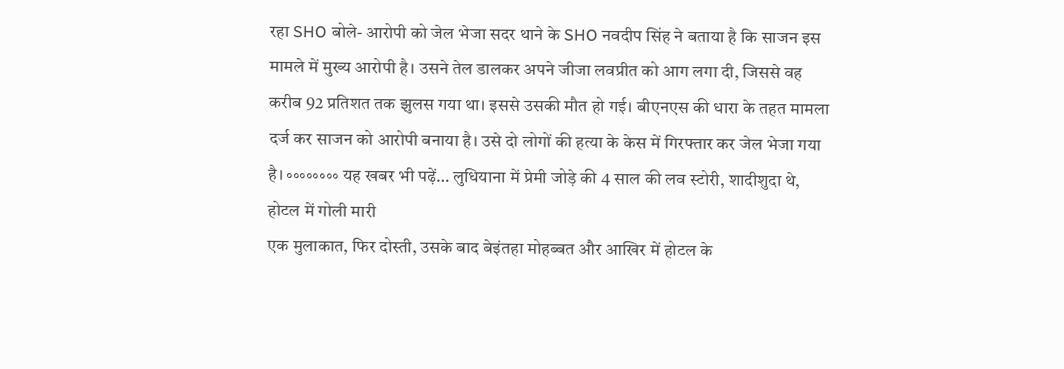रहा SHO बोले- आरोपी को जेल भेजा सदर थाने के SHO नवदीप सिंह ने बताया है कि साजन इस मामले में मुख्य आरोपी है। उसने तेल डालकर अपने जीजा लवप्रीत को आग लगा दी, जिससे वह करीब 92 प्रतिशत तक झुलस गया था। इससे उसकी मौत हो गई। बीएनएस की धारा के तहत मामला दर्ज कर साजन को आरोपी बनाया है। उसे दो लोगों की हत्या के केस में गिरफ्तार कर जेल भेजा गया है। ॰॰॰॰॰॰॰॰ यह खबर भी पढ़ें… लुधियाना में प्रेमी जोड़े की 4 साल की लव स्टोरी, शादीशुदा थे, होटल में गोली मारी
एक मुलाकात, फिर दोस्ती, उसके बाद बेइंतहा मोहब्बत और आखिर में होटल के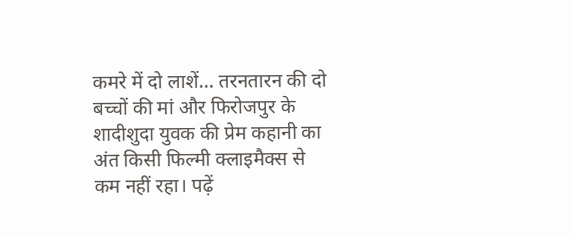कमरे में दो लाशें… तरनतारन की दो बच्चों की मां और फिरोजपुर के शादीशुदा युवक की प्रेम कहानी का अंत किसी फिल्मी क्लाइमैक्स से कम नहीं रहा। पढ़ें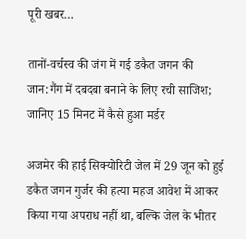पूरी खबर…

तानों-वर्चस्व की जंग में गई डकैत जगन की जान:गैंग में दबदबा बनाने के लिए रची साजिश; जानिए 15 मिनट में कैसे हुआ मर्डर

अजमेर की हाई सिक्योरिटी जेल में 29 जून को हुई डकैत जगन गुर्जर की हत्या महज आवेश में आकर किया गया अपराध नहीं था, बल्कि जेल के भीतर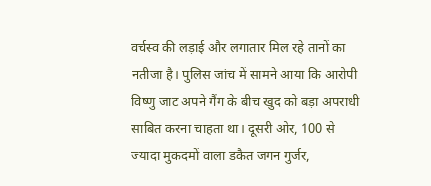वर्चस्व की लड़ाई और लगातार मिल रहे तानों का नतीजा है। पुलिस जांच में सामने आया कि आरोपी विष्णु जाट अपने गैंग के बीच खुद को बड़ा अपराधी साबित करना चाहता था। दूसरी ओर, 100 से ज्यादा मुकदमों वाला डकैत जगन गुर्जर,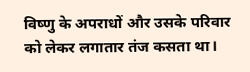विष्णु के अपराधों और उसके परिवार को लेकर लगातार तंज कसता था।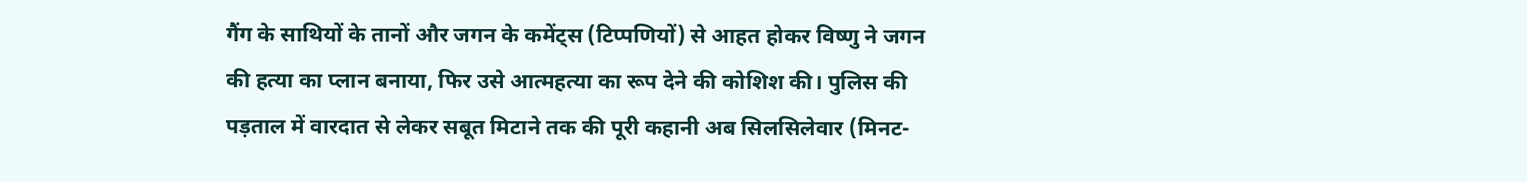गैंग के साथियों के तानों और जगन के कमेंट्स (टिप्पणियों) से आहत होकर विष्णु ने जगन की हत्या का प्लान बनाया, फिर उसे आत्महत्या का रूप देने की कोशिश की। पुलिस की पड़ताल में वारदात से लेकर सबूत मिटाने तक की पूरी कहानी अब सिलसिलेवार (मिनट-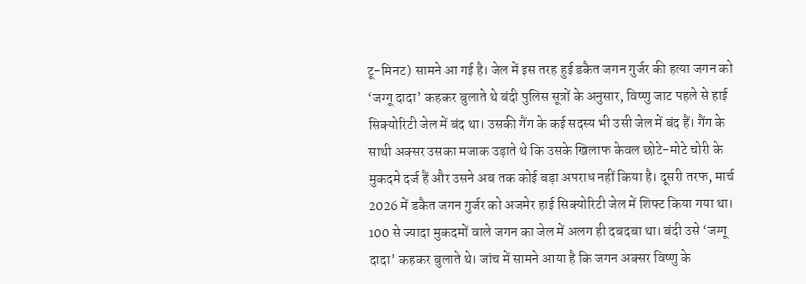टू-मिनट) सामने आ गई है। जेल में इस तरह हुई डकैत जगन गुर्जर की हत्या जगन को ‘जग्गू दादा’ कहकर बुलाते थे बंदी पुलिस सूत्रों के अनुसार, विष्णु जाट पहले से हाई सिक्योरिटी जेल में बंद था। उसकी गैंग के कई सदस्य भी उसी जेल में बंद हैं। गैंग के साथी अक्सर उसका मजाक उड़ाते थे कि उसके खिलाफ केवल छोटे-मोटे चोरी के मुकदमे दर्ज हैं और उसने अब तक कोई बड़ा अपराध नहीं किया है। दूसरी तरफ, मार्च 2026 में डकैत जगन गुर्जर को अजमेर हाई सिक्योरिटी जेल में शिफ्ट किया गया था। 100 से ज्यादा मुकदमों वाले जगन का जेल में अलग ही दबदबा था। बंदी उसे ‘जग्गू दादा’ कहकर बुलाते थे। जांच में सामने आया है कि जगन अक्सर विष्णु के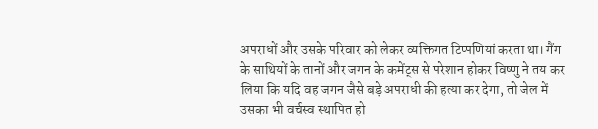अपराधों और उसके परिवार को लेकर व्यक्तिगत टिप्पणियां करता था। गैंग के साथियों के तानों और जगन के कमेंट्स से परेशान होकर विष्णु ने तय कर लिया कि यदि वह जगन जैसे बड़े अपराधी की हत्या कर देगा, तो जेल में उसका भी वर्चस्व स्थापित हो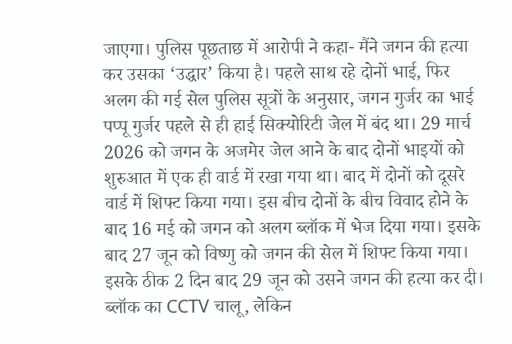जाएगा। पुलिस पूछताछ में आरोपी ने कहा- मैंने जगन की हत्या कर उसका ‘उद्धार’ किया है। पहले साथ रहे दोनों भाई, फिर अलग की गई सेल पुलिस सूत्रों के अनुसार, जगन गुर्जर का भाई पप्पू गुर्जर पहले से ही हाई सिक्योरिटी जेल में बंद था। 29 मार्च 2026 को जगन के अजमेर जेल आने के बाद दोनों भाइयों को शुरुआत में एक ही वार्ड में रखा गया था। बाद में दोनों को दूसरे वार्ड में शिफ्ट किया गया। इस बीच दोनों के बीच विवाद होने के बाद 16 मई को जगन को अलग ब्लॉक में भेज दिया गया। इसके बाद 27 जून को विष्णु को जगन की सेल में शिफ्ट किया गया। इसके ठीक 2 दिन बाद 29 जून को उसने जगन की हत्या कर दी। ब्लॉक का CCTV चालू, लेकिन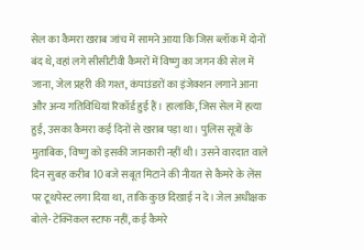सेल का कैमरा खराब जांच में सामने आया कि जिस ब्लॉक में दोनों बंद थे, वहां लगे सीसीटीवी कैमरों में विष्णु का जगन की सेल में जाना, जेल प्रहरी की गश्त, कंपाउंडरों का इंजेक्शन लगाने आना और अन्य गतिविधियां रिकॉर्ड हुई हैं। हालांकि, जिस सेल में हत्या हुई, उसका कैमरा कई दिनों से खराब पड़ा था। पुलिस सूत्रों के मुताबिक, विष्णु को इसकी जानकारी नहीं थी। उसने वारदात वाले दिन सुबह करीब 10 बजे सबूत मिटाने की नीयत से कैमरे के लेंस पर टूथपेस्ट लगा दिया था, ताकि कुछ दिखाई न दे। जेल अधीक्षक बोले- टेक्निकल स्टाफ नहीं, कई कैमरे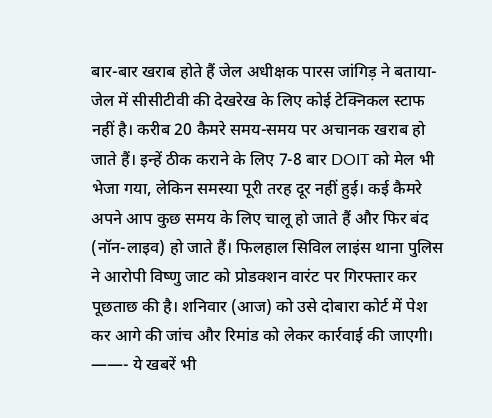बार-बार खराब होते हैं जेल अधीक्षक पारस जांगिड़ ने बताया- जेल में सीसीटीवी की देखरेख के लिए कोई टेक्निकल स्टाफ नहीं है। करीब 20 कैमरे समय-समय पर अचानक खराब हो जाते हैं। इन्हें ठीक कराने के लिए 7-8 बार DOIT को मेल भी भेजा गया, लेकिन समस्या पूरी तरह दूर नहीं हुई। कई कैमरे अपने आप कुछ समय के लिए चालू हो जाते हैं और फिर बंद (नॉन-लाइव) हो जाते हैं। फिलहाल सिविल लाइंस थाना पुलिस ने आरोपी विष्णु जाट को प्रोडक्शन वारंट पर गिरफ्तार कर पूछताछ की है। शनिवार (आज) को उसे दोबारा कोर्ट में पेश कर आगे की जांच और रिमांड को लेकर कार्रवाई की जाएगी। ——- ये खबरें भी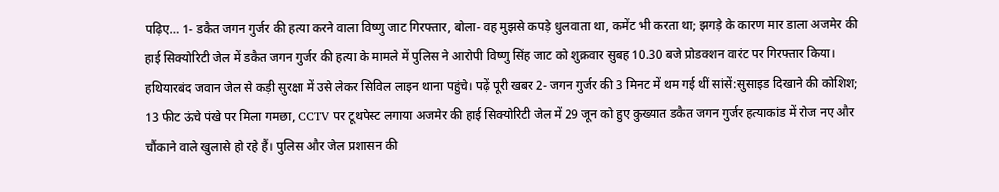पढ़िए… 1- डकैत जगन गुर्जर की हत्या करने वाला विष्णु जाट गिरफ्तार, बोला- वह मुझसे कपड़े धुलवाता था, कमेंट भी करता था; झगड़े के कारण मार डाला अजमेर की हाई सिक्योरिटी जेल में डकैत जगन गुर्जर की हत्या के मामले में पुलिस ने आरोपी विष्णु सिंह जाट को शुक्रवार सुबह 10.30 बजे प्रोडक्शन वारंट पर गिरफ्तार किया। हथियारबंद जवान जेल से कड़ी सुरक्षा में उसे लेकर सिविल लाइन थाना पहुंचे। पढ़ें पूरी खबर 2- जगन गुर्जर की 3 मिनट में थम गई थीं सांसें:सुसाइड दिखाने की कोशिश; 13 फीट ऊंचे पंखे पर मिला गमछा, CCTV पर टूथपेस्ट लगाया अजमेर की हाई सिक्योरिटी जेल में 29 जून को हुए कुख्यात डकैत जगन गुर्जर हत्याकांड में रोज नए और चौंकाने वाले खुलासे हो रहे हैं। पुलिस और जेल प्रशासन की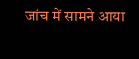जांच में सामने आया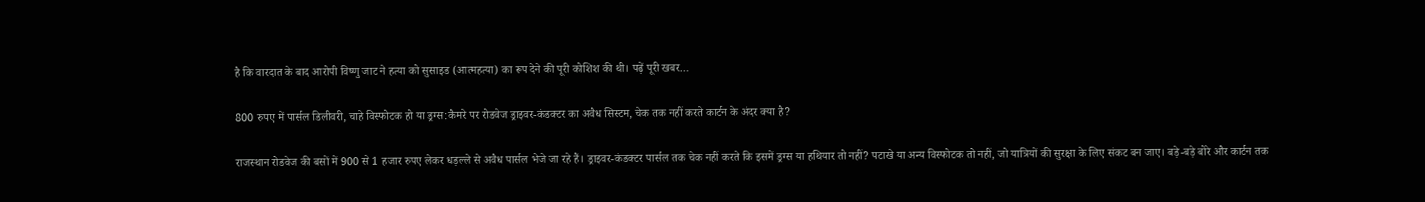है कि वारदात के बाद आरोपी विष्णु जाट ने हत्या को सुसाइड (आत्महत्या) का रूप देने की पूरी कोशिश की थी। पढ़ें पूरी खबर…

800 रुपए में पार्सल डिलीवरी, चाहे विस्फोटक हो या ड्रग्स:कैमरे पर रोडवेज ड्राइवर-कंडक्टर का अवैध सिस्टम, चेक तक नहीं करते कार्टन के अंदर क्या है?

राजस्थान रोडवेज की बसों में 900 से 1 हजार रुपए लेकर धड़ल्ले से अवैध पार्सल भेजे जा रहे हैं। ड्राइवर-कंडक्टर पार्सल तक चेक नहीं करते कि इसमें ड्रग्स या हथियार तो नहीं? पटाखे या अन्य विस्फोटक तो नहीं, जो यात्रियों की सुरक्षा के लिए संकट बन जाए। बड़े-बड़े बोरे और कार्टन तक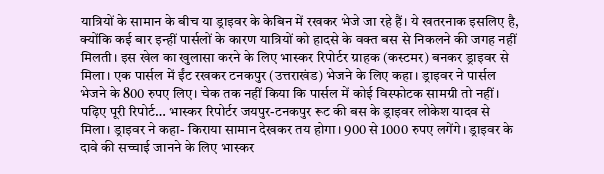यात्रियों के सामान के बीच या ड्राइवर के केबिन में रखकर भेजे जा रहे हैं। ये खतरनाक इसलिए है, क्योंकि कई बार इन्हीं पार्सलों के कारण यात्रियों को हादसे के वक्त बस से निकलने की जगह नहीं मिलती। इस खेल का खुलासा करने के लिए भास्कर रिपोर्टर ग्राहक (कस्टमर) बनकर ड्राइवर से मिला। एक पार्सल में ईंट रखकर टनकपुर (उत्तराखंड) भेजने के लिए कहा। ड्राइवर ने पार्सल भेजने के 800 रुपए लिए। चेक तक नहीं किया कि पार्सल में कोई विस्फोटक सामग्री तो नहीं। पढ़िए पूरी रिपोर्ट… भास्कर रिपोर्टर जयपुर-टनकपुर रूट की बस के ड्राइवर लोकेश यादव से मिला। ड्राइवर ने कहा- किराया सामान देखकर तय होगा। 900 से 1000 रुपए लगेंगे। ड्राइवर के दावे की सच्चाई जानने के लिए भास्कर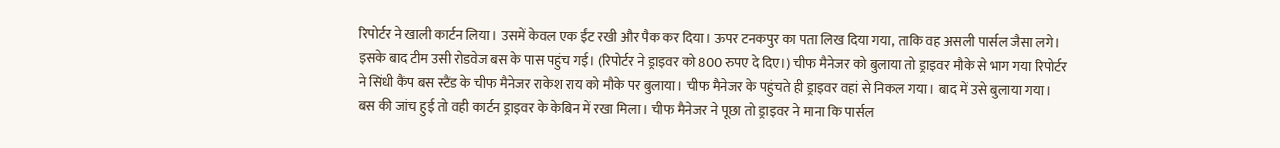रिपोर्टर ने खाली कार्टन लिया। उसमें केवल एक ईंट रखी और पैक कर दिया। ऊपर टनकपुर का पता लिख दिया गया, ताकि वह असली पार्सल जैसा लगे। इसके बाद टीम उसी रोडवेज बस के पास पहुंच गई। (रिपोर्टर ने ड्राइवर को 800 रुपए दे दिए।) चीफ मैनेजर को बुलाया तो ड्राइवर मौके से भाग गया रिपोर्टर ने सिंधी कैंप बस स्टैंड के चीफ मैनेजर राकेश राय को मौके पर बुलाया। चीफ मैनेजर के पहुंचते ही ड्राइवर वहां से निकल गया। बाद में उसे बुलाया गया। बस की जांच हुई तो वही कार्टन ड्राइवर के केबिन में रखा मिला। चीफ मैनेजर ने पूछा तो ड्राइवर ने माना कि पार्सल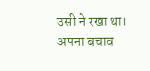उसी ने रखा था। अपना बचाव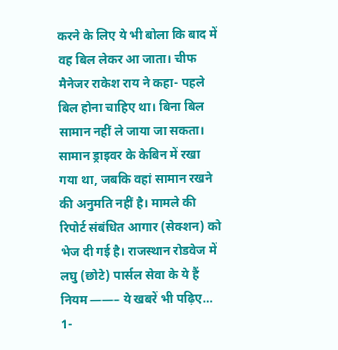करने के लिए ये भी बोला कि बाद में वह बिल लेकर आ जाता। चीफ मैनेजर राकेश राय ने कहा- पहले बिल होना चाहिए था। बिना बिल सामान नहीं ले जाया जा सकता। सामान ड्राइवर के केबिन में रखा गया था, जबकि वहां सामान रखने की अनुमति नहीं है। मामले की रिपोर्ट संबंधित आगार (सेक्शन) को भेज दी गई है। राजस्थान रोडवेज में लघु (छोटे) पार्सल सेवा के ये हैं नियम ——– ये खबरें भी पढ़िए… 1-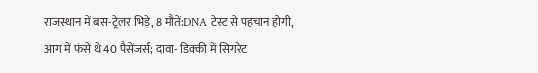राजस्थान में बस-ट्रेलर भिड़े, 8 मौतें:DNA टेस्ट से पहचान होगी, आग में फंसे थे 40 पैसेंजर्स; दावा- डिक्की में सिगरेट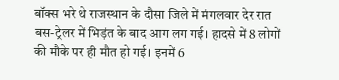बॉक्स भरे थे राजस्थान के दौसा जिले में मंगलवार देर रात बस-ट्रेलर में भिड़ंत के बाद आग लग गई। हादसे में 8 लोगों की मौके पर ही मौत हो गई। इनमें 6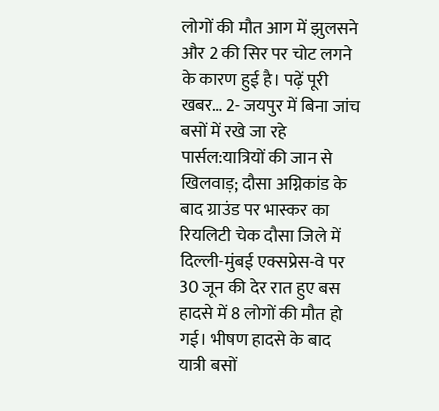लोगों की मौत आग में झुलसने और 2 की सिर पर चोट लगने के कारण हुई है। पढ़ें पूरी खबर… 2- जयपुर में बिना जांच बसों में रखे जा रहे पार्सल:यात्रियों की जान से खिलवाड़; दौसा अग्निकांड के बाद ग्राउंड पर भास्कर का रियलिटी चेक दौसा जिले में दिल्ली-मुंबई एक्सप्रेस-वे पर 30 जून की देर रात हुए बस हादसे में 8 लोगों की मौत हो गई। भीषण हादसे के बाद यात्री बसों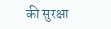की सुरक्षा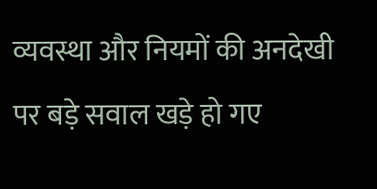व्यवस्था और नियमों की अनदेखी पर बड़े सवाल खड़े हो गए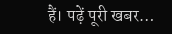हैं। पढ़ें पूरी खबर…